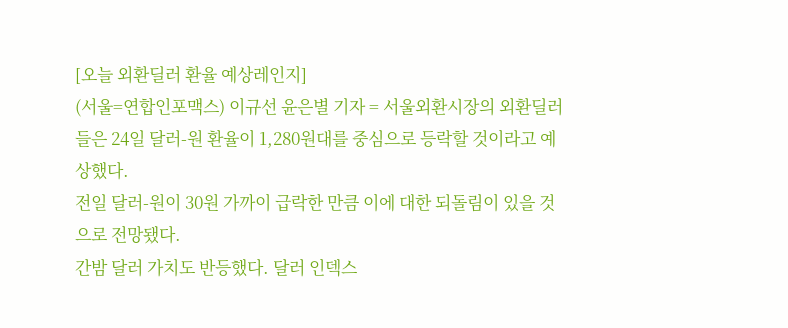[오늘 외환딜러 환율 예상레인지]
(서울=연합인포맥스) 이규선 윤은별 기자 = 서울외환시장의 외환딜러들은 24일 달러-원 환율이 1,280원대를 중심으로 등락할 것이라고 예상했다.
전일 달러-원이 30원 가까이 급락한 만큼 이에 대한 되돌림이 있을 것으로 전망됐다.
간밤 달러 가치도 반등했다. 달러 인덱스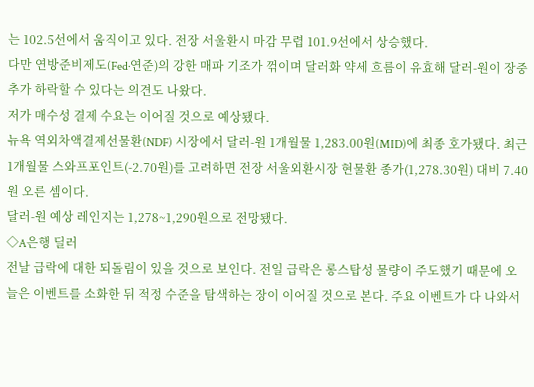는 102.5선에서 움직이고 있다. 전장 서울환시 마감 무렵 101.9선에서 상승했다.
다만 연방준비제도(Fed·연준)의 강한 매파 기조가 꺾이며 달러화 약세 흐름이 유효해 달러-원이 장중 추가 하락할 수 있다는 의견도 나왔다.
저가 매수성 결제 수요는 이어질 것으로 예상됐다.
뉴욕 역외차액결제선물환(NDF) 시장에서 달러-원 1개월물 1,283.00원(MID)에 최종 호가됐다. 최근 1개월물 스와프포인트(-2.70원)를 고려하면 전장 서울외환시장 현물환 종가(1,278.30원) 대비 7.40원 오른 셈이다.
달러-원 예상 레인지는 1,278~1,290원으로 전망됐다.
◇A은행 딜러
전날 급락에 대한 되돌림이 있을 것으로 보인다. 전일 급락은 롱스탑성 물량이 주도했기 때문에 오늘은 이벤트를 소화한 뒤 적정 수준을 탐색하는 장이 이어질 것으로 본다. 주요 이벤트가 다 나와서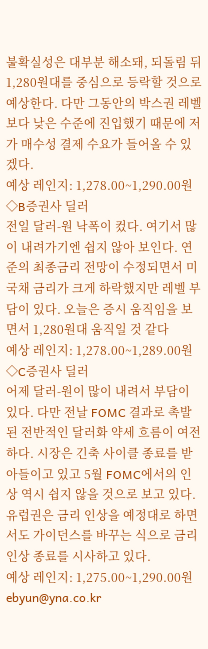불확실성은 대부분 해소돼, 되돌림 뒤 1,280원대를 중심으로 등락할 것으로 예상한다. 다만 그동안의 박스권 레벨보다 낮은 수준에 진입했기 때문에 저가 매수성 결제 수요가 들어올 수 있겠다.
예상 레인지: 1,278.00~1,290.00원
◇B증권사 딜러
전일 달러-원 낙폭이 컸다. 여기서 많이 내려가기엔 쉽지 않아 보인다. 연준의 최종금리 전망이 수정되면서 미 국채 금리가 크게 하락했지만 레벨 부담이 있다. 오늘은 증시 움직임을 보면서 1,280원대 움직일 것 같다
예상 레인지: 1,278.00~1,289.00원
◇C증권사 딜러
어제 달러-원이 많이 내려서 부담이 있다. 다만 전날 FOMC 결과로 촉발된 전반적인 달러화 약세 흐름이 여전하다. 시장은 긴축 사이클 종료를 받아들이고 있고 5월 FOMC에서의 인상 역시 쉽지 않을 것으로 보고 있다. 유럽권은 금리 인상을 예정대로 하면서도 가이던스를 바꾸는 식으로 금리 인상 종료를 시사하고 있다.
예상 레인지: 1,275.00~1,290.00원
ebyun@yna.co.kr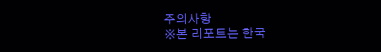주의사항
※본 리포트는 한국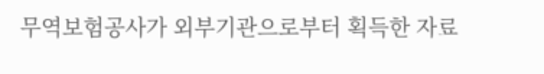무역보험공사가 외부기관으로부터 획득한 자료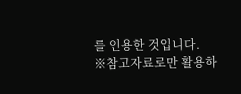를 인용한 것입니다.
※참고자료로만 활용하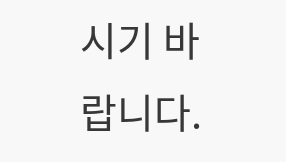시기 바랍니다.